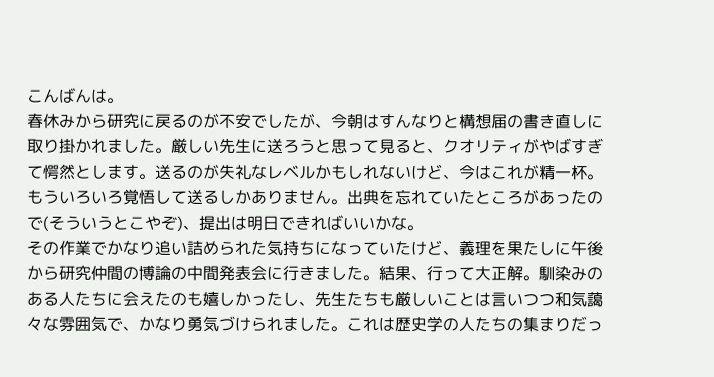こんばんは。
春休みから研究に戻るのが不安でしたが、今朝はすんなりと構想届の書き直しに取り掛かれました。厳しい先生に送ろうと思って見ると、クオリティがやばすぎて愕然とします。送るのが失礼なレベルかもしれないけど、今はこれが精一杯。もういろいろ覚悟して送るしかありません。出典を忘れていたところがあったので(そういうとこやぞ)、提出は明日できればいいかな。
その作業でかなり追い詰められた気持ちになっていたけど、義理を果たしに午後から研究仲間の博論の中間発表会に行きました。結果、行って大正解。馴染みのある人たちに会えたのも嬉しかったし、先生たちも厳しいことは言いつつ和気藹々な雰囲気で、かなり勇気づけられました。これは歴史学の人たちの集まりだっ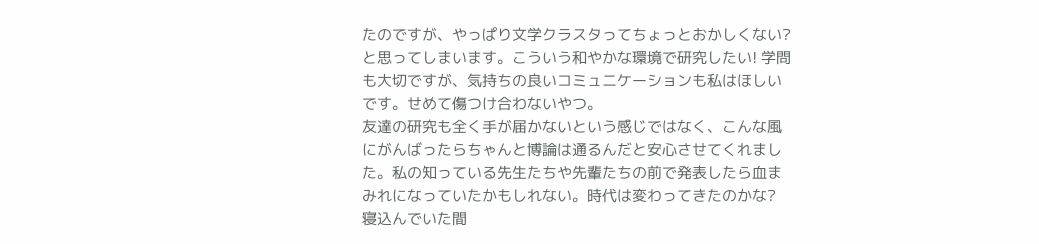たのですが、やっぱり文学クラスタってちょっとおかしくない? と思ってしまいます。こういう和やかな環境で研究したい! 学問も大切ですが、気持ちの良いコミュニケーションも私はほしいです。せめて傷つけ合わないやつ。
友達の研究も全く手が届かないという感じではなく、こんな風にがんばったらちゃんと博論は通るんだと安心させてくれました。私の知っている先生たちや先輩たちの前で発表したら血まみれになっていたかもしれない。時代は変わってきたのかな? 寝込んでいた間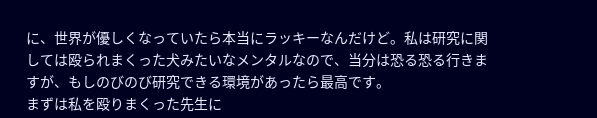に、世界が優しくなっていたら本当にラッキーなんだけど。私は研究に関しては殴られまくった犬みたいなメンタルなので、当分は恐る恐る行きますが、もしのびのび研究できる環境があったら最高です。
まずは私を殴りまくった先生に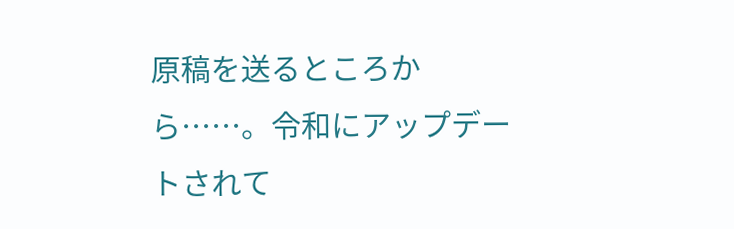原稿を送るところから……。令和にアップデートされて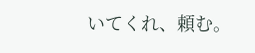いてくれ、頼む。